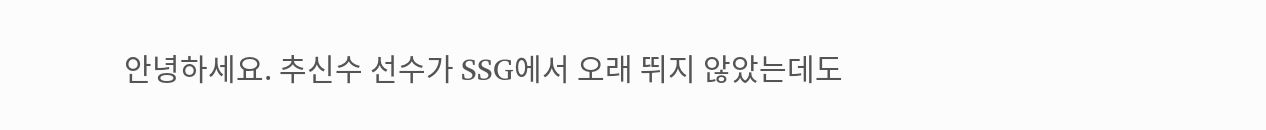안녕하세요. 추신수 선수가 SSG에서 오래 뛰지 않았는데도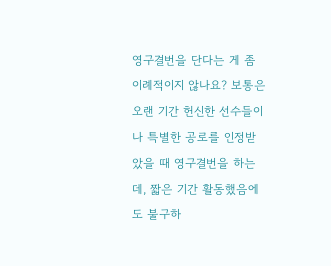영구결번을 단다는 게 좀 이례적이지 않나요? 보통은 오랜 기간 헌신한 선수들이나 특별한 공로를 인정받았을 때 영구결번을 하는데, 짧은 기간 활동했음에도 불구하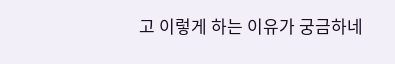고 이렇게 하는 이유가 궁금하네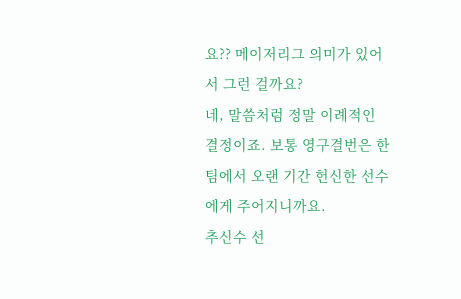요?? 메이저리그 의미가 있어서 그런 걸까요?
네, 말씀처럼 정말 이례적인 결정이죠. 보통 영구결번은 한 팀에서 오랜 기간 헌신한 선수에게 주어지니까요.
추신수 선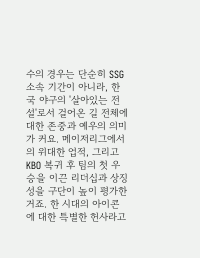수의 경우는 단순히 SSG 소속 기간이 아니라, 한국 야구의 '살아있는 전설'로서 걸어온 길 전체에 대한 존중과 예우의 의미가 커요. 메이저리그에서의 위대한 업적, 그리고 KBO 복귀 후 팀의 첫 우승을 이끈 리더십과 상징성을 구단이 높이 평가한 거죠. 한 시대의 아이콘에 대한 특별한 헌사라고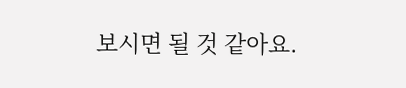보시면 될 것 같아요.